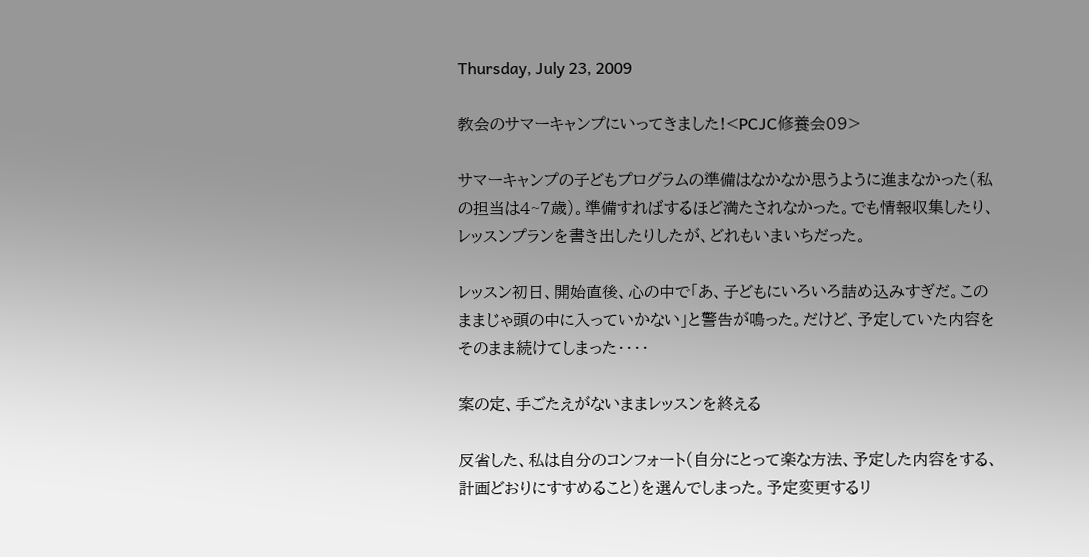Thursday, July 23, 2009

教会のサマーキャンプにいってきました!<PCJC修養会09>

サマーキャンプの子どもプログラムの準備はなかなか思うように進まなかった(私の担当は4~7歳)。準備すればするほど満たされなかった。でも情報収集したり、レッスンプランを書き出したりしたが、どれもいまいちだった。

レッスン初日、開始直後、心の中で「あ、子どもにいろいろ詰め込みすぎだ。このままじゃ頭の中に入っていかない」と警告が鳴った。だけど、予定していた内容をそのまま続けてしまった・・・・

案の定、手ごたえがないままレッスンを終える

反省した、私は自分のコンフォート(自分にとって楽な方法、予定した内容をする、計画どおりにすすめること)を選んでしまった。予定変更するリ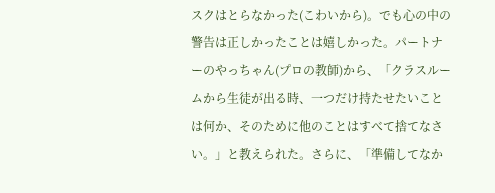スクはとらなかった(こわいから)。でも心の中の警告は正しかったことは嬉しかった。パートナーのやっちゃん(プロの教師)から、「クラスルームから生徒が出る時、一つだけ持たせたいことは何か、そのために他のことはすべて捨てなさい。」と教えられた。さらに、「準備してなか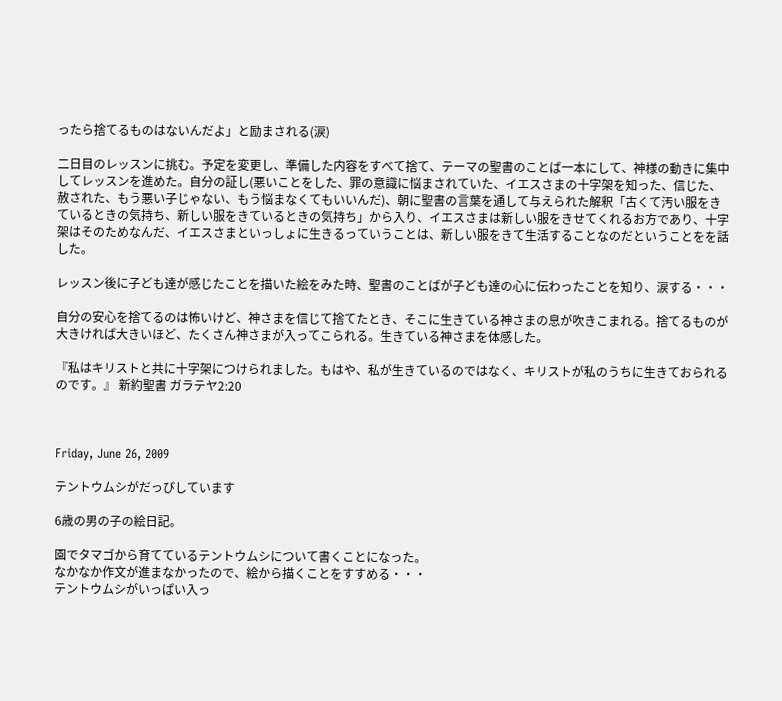ったら捨てるものはないんだよ」と励まされる(涙)

二日目のレッスンに挑む。予定を変更し、準備した内容をすべて捨て、テーマの聖書のことば一本にして、神様の動きに集中してレッスンを進めた。自分の証し(悪いことをした、罪の意識に悩まされていた、イエスさまの十字架を知った、信じた、赦された、もう悪い子じゃない、もう悩まなくてもいいんだ)、朝に聖書の言葉を通して与えられた解釈「古くて汚い服をきているときの気持ち、新しい服をきているときの気持ち」から入り、イエスさまは新しい服をきせてくれるお方であり、十字架はそのためなんだ、イエスさまといっしょに生きるっていうことは、新しい服をきて生活することなのだということをを話した。

レッスン後に子ども達が感じたことを描いた絵をみた時、聖書のことばが子ども達の心に伝わったことを知り、涙する・・・

自分の安心を捨てるのは怖いけど、神さまを信じて捨てたとき、そこに生きている神さまの息が吹きこまれる。捨てるものが大きければ大きいほど、たくさん神さまが入ってこられる。生きている神さまを体感した。

『私はキリストと共に十字架につけられました。もはや、私が生きているのではなく、キリストが私のうちに生きておられるのです。』 新約聖書 ガラテヤ2:20



Friday, June 26, 2009

テントウムシがだっぴしています

6歳の男の子の絵日記。

園でタマゴから育てているテントウムシについて書くことになった。
なかなか作文が進まなかったので、絵から描くことをすすめる・・・
テントウムシがいっぱい入っ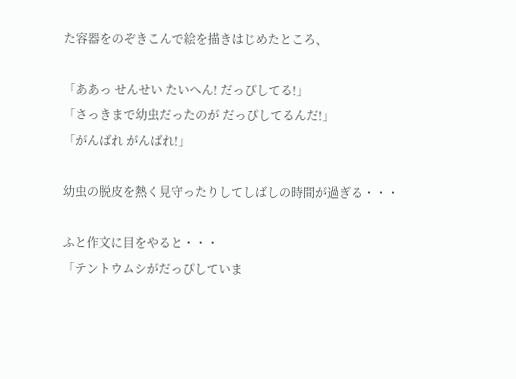た容器をのぞきこんで絵を描きはじめたところ、

「ああっ せんせい たいへん! だっぴしてる!」
「さっきまで幼虫だったのが だっぴしてるんだ!」
「がんばれ がんばれ!」

幼虫の脱皮を熱く見守ったりしてしばしの時間が過ぎる・・・

ふと作文に目をやると・・・
「テントウムシがだっぴしていま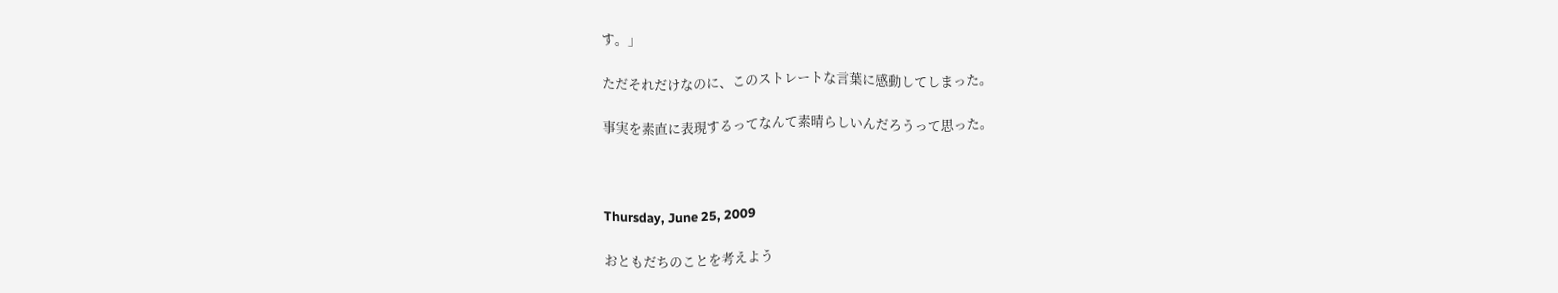す。」

ただそれだけなのに、このストレートな言葉に感動してしまった。

事実を素直に表現するってなんて素晴らしいんだろうって思った。



Thursday, June 25, 2009

おともだちのことを考えよう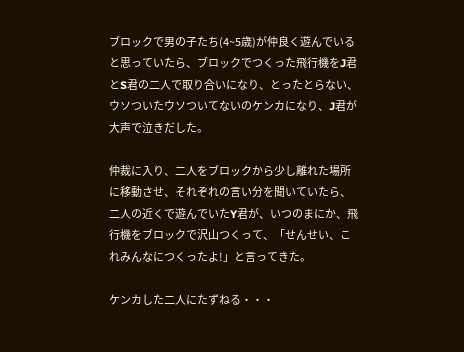ブロックで男の子たち(4~5歳)が仲良く遊んでいると思っていたら、ブロックでつくった飛行機をJ君とS君の二人で取り合いになり、とったとらない、ウソついたウソついてないのケンカになり、J君が大声で泣きだした。

仲裁に入り、二人をブロックから少し離れた場所に移動させ、それぞれの言い分を聞いていたら、二人の近くで遊んでいたY君が、いつのまにか、飛行機をブロックで沢山つくって、「せんせい、これみんなにつくったよ!」と言ってきた。

ケンカした二人にたずねる・・・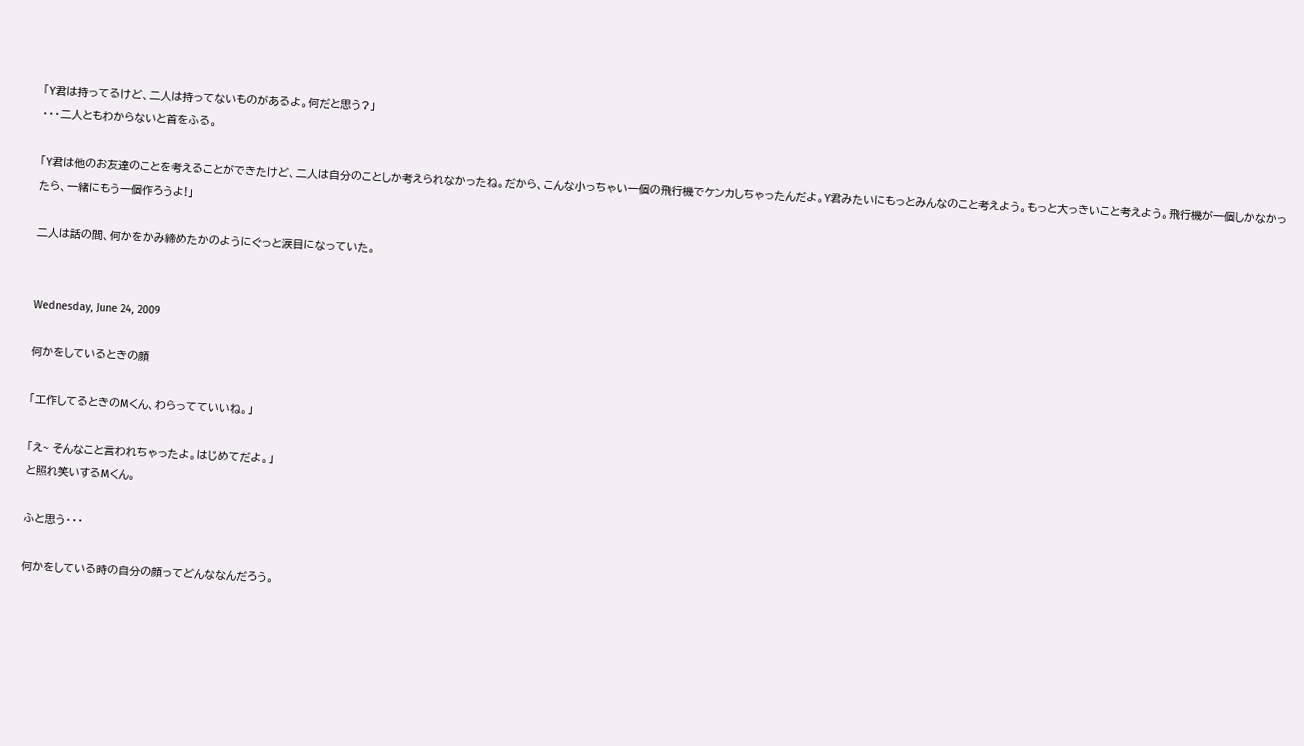「Y君は持ってるけど、二人は持ってないものがあるよ。何だと思う?」
・・・二人ともわからないと首をふる。

「Y君は他のお友達のことを考えることができたけど、二人は自分のことしか考えられなかったね。だから、こんな小っちゃい一個の飛行機でケンカしちゃったんだよ。Y君みたいにもっとみんなのこと考えよう。もっと大っきいこと考えよう。飛行機が一個しかなかったら、一緒にもう一個作ろうよ!」

二人は話の間、何かをかみ締めたかのようにぐっと涙目になっていた。


Wednesday, June 24, 2009

何かをしているときの顔

「工作してるときのMくん、わらってていいね。」

「え~ そんなこと言われちゃったよ。はじめてだよ。」
と照れ笑いするMくん。

ふと思う・・・

何かをしている時の自分の顔ってどんななんだろう。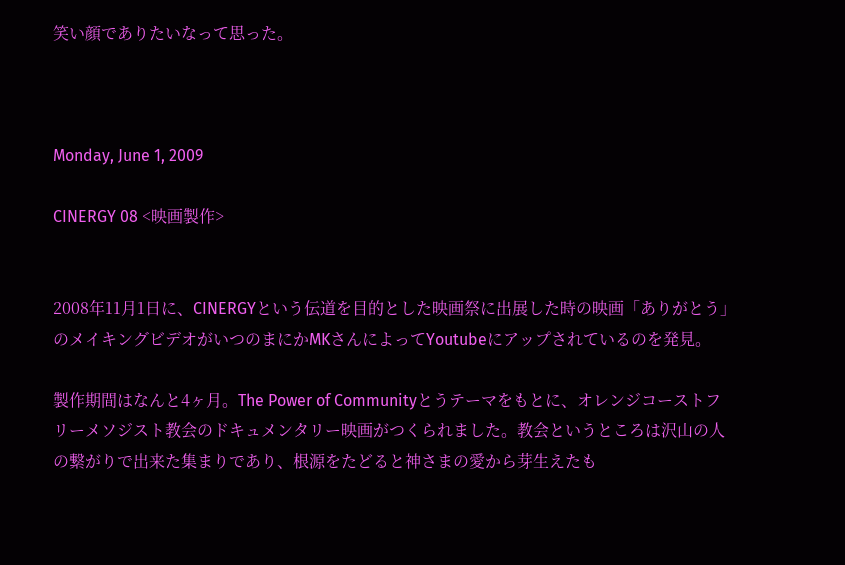笑い顔でありたいなって思った。



Monday, June 1, 2009

CINERGY 08 <映画製作>


2008年11月1日に、CINERGYという伝道を目的とした映画祭に出展した時の映画「ありがとう」のメイキングビデオがいつのまにかMKさんによってYoutubeにアップされているのを発見。

製作期間はなんと4ヶ月。The Power of Communityとうテーマをもとに、オレンジコーストフリーメソジスト教会のドキュメンタリー映画がつくられました。教会というところは沢山の人の繋がりで出来た集まりであり、根源をたどると神さまの愛から芽生えたも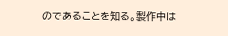のであることを知る。製作中は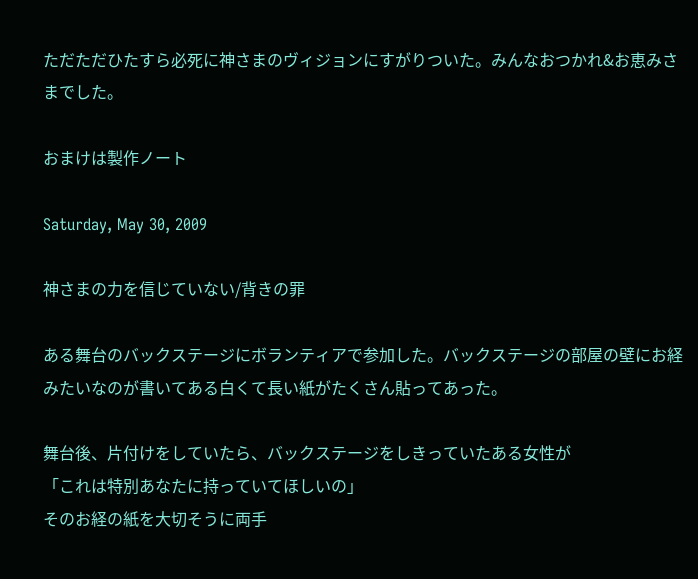ただただひたすら必死に神さまのヴィジョンにすがりついた。みんなおつかれ&お恵みさまでした。

おまけは製作ノート

Saturday, May 30, 2009

神さまの力を信じていない/背きの罪

ある舞台のバックステージにボランティアで参加した。バックステージの部屋の壁にお経みたいなのが書いてある白くて長い紙がたくさん貼ってあった。

舞台後、片付けをしていたら、バックステージをしきっていたある女性が
「これは特別あなたに持っていてほしいの」
そのお経の紙を大切そうに両手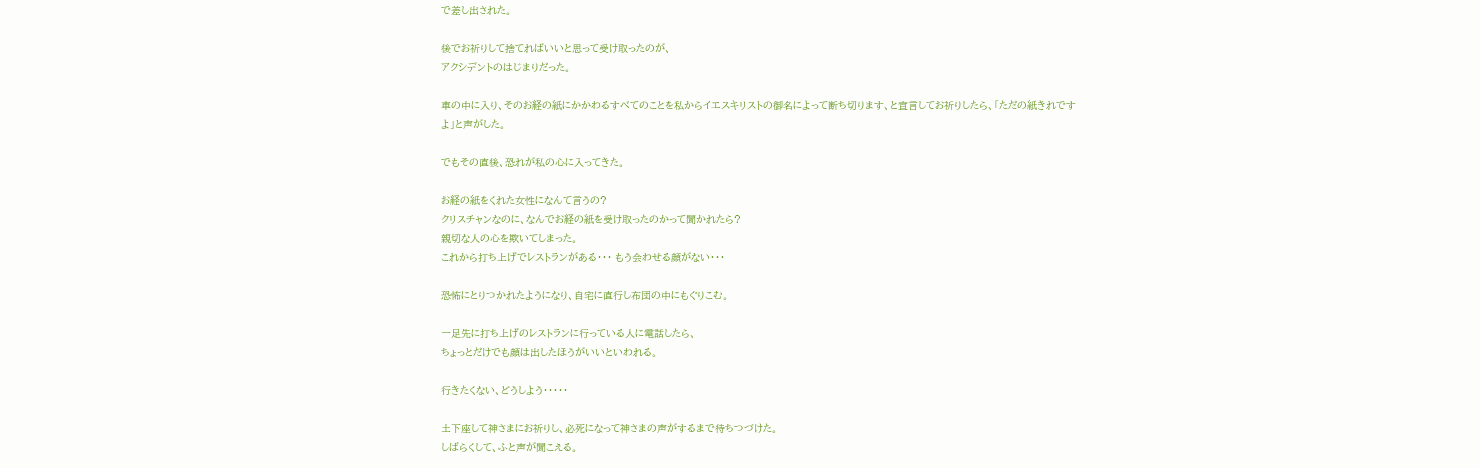で差し出された。

後でお祈りして捨てればいいと思って受け取ったのが、
アクシデントのはじまりだった。

車の中に入り、そのお経の紙にかかわるすべてのことを私からイエスキリストの御名によって断ち切ります、と宣言してお祈りしたら、「ただの紙きれですよ」と声がした。

でもその直後、恐れが私の心に入ってきた。

お経の紙をくれた女性になんて言うの?
クリスチャンなのに、なんでお経の紙を受け取ったのかって聞かれたら?
親切な人の心を欺いてしまった。
これから打ち上げでレストランがある・・・ もう会わせる顔がない・・・

恐怖にとりつかれたようになり、自宅に直行し布団の中にもぐりこむ。

一足先に打ち上げのレストランに行っている人に電話したら、
ちょっとだけでも顔は出したほうがいいといわれる。

行きたくない、どうしよう・・・・・

土下座して神さまにお祈りし、必死になって神さまの声がするまで待ちつづけた。
しばらくして、ふと声が聞こえる。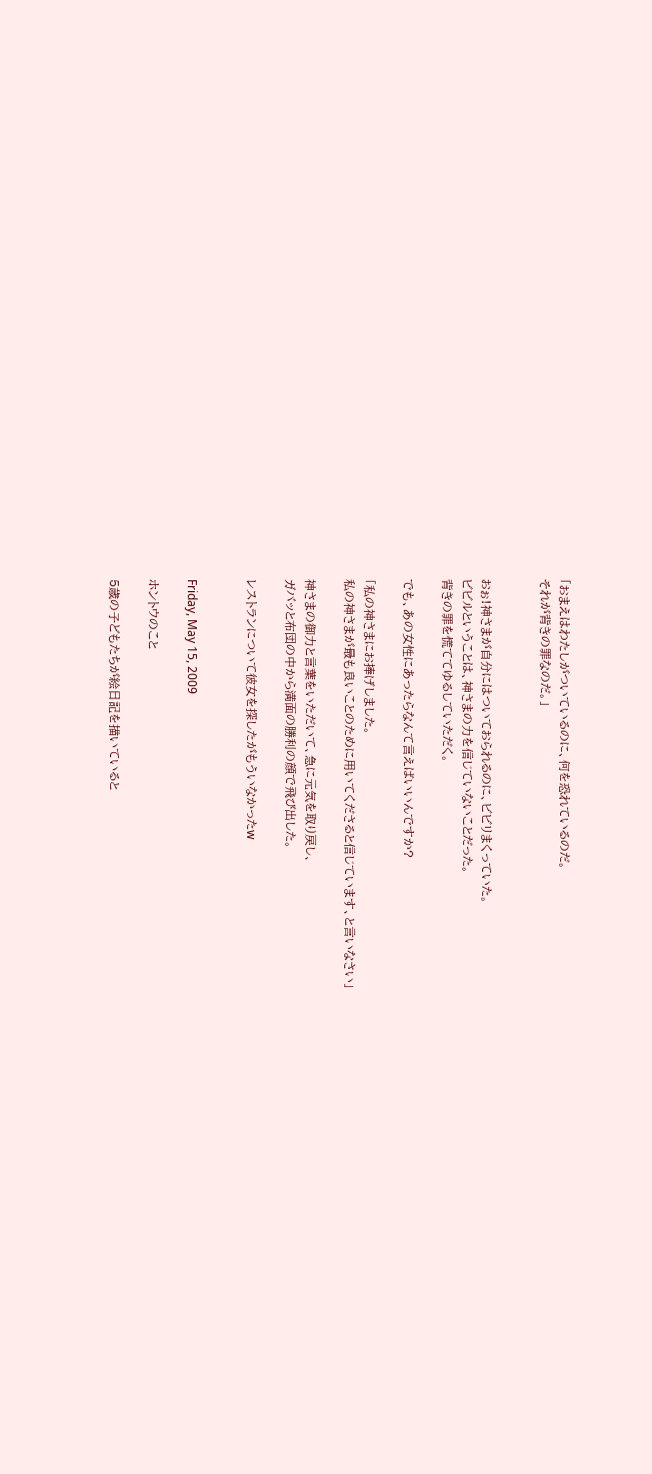「おまえはわたしがついているのに、何を恐れているのだ。
それが背きの罪なのだ。」


おぉ!神さまが自分にはついておられるのに、ビビリまくっていた。
ビビルということは、神さまの力を信じていないことだった。
背きの罪を慌ててゆるしていただく。

でも、あの女性にあったらなんて言えばいいんですか?

「私の神さまにお捧げしました。
私の神さまが最も良いことのために用いてくださると信じています、と言いなさい」

神さまの御力と言葉をいただいて、急に元気を取り戻し、
ガバッと布団の中から満面の勝利の顔で飛び出した。

レストランについて彼女を探したがもういなかったw


Friday, May 15, 2009

ホントウのこと

5歳の子どもたちが絵日記を描いていると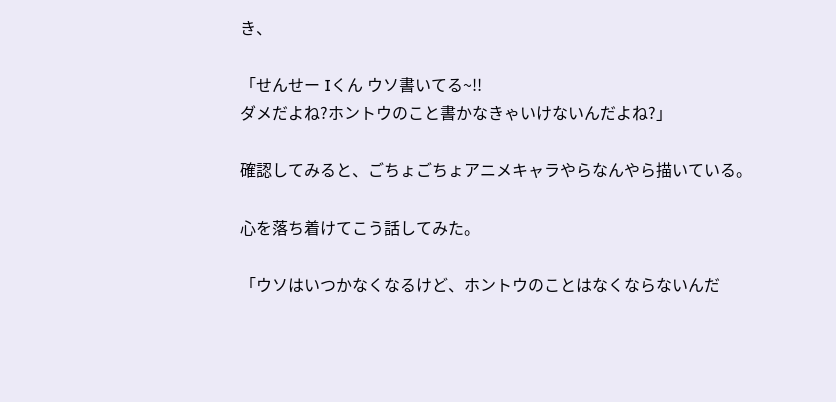き、

「せんせー Iくん ウソ書いてる~!!
ダメだよね?ホントウのこと書かなきゃいけないんだよね?」

確認してみると、ごちょごちょアニメキャラやらなんやら描いている。

心を落ち着けてこう話してみた。

「ウソはいつかなくなるけど、ホントウのことはなくならないんだ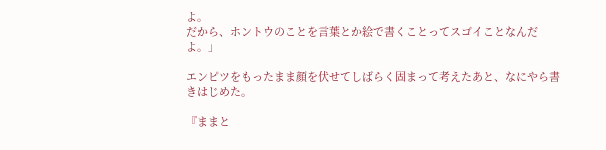よ。
だから、ホントウのことを言葉とか絵で書くことってスゴイことなんだよ。」

エンピツをもったまま顔を伏せてしばらく固まって考えたあと、なにやら書きはじめた。

『ままと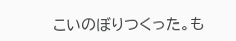こいのぼりつくった。も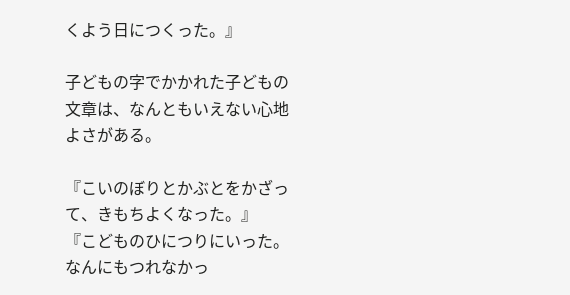くよう日につくった。』

子どもの字でかかれた子どもの文章は、なんともいえない心地よさがある。

『こいのぼりとかぶとをかざって、きもちよくなった。』
『こどものひにつりにいった。なんにもつれなかっ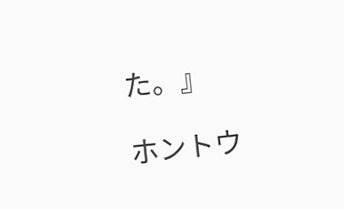た。』

ホントウ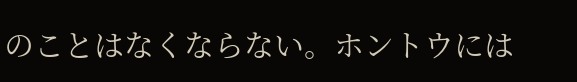のことはなくならない。ホントウには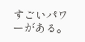すごいパワーがある。